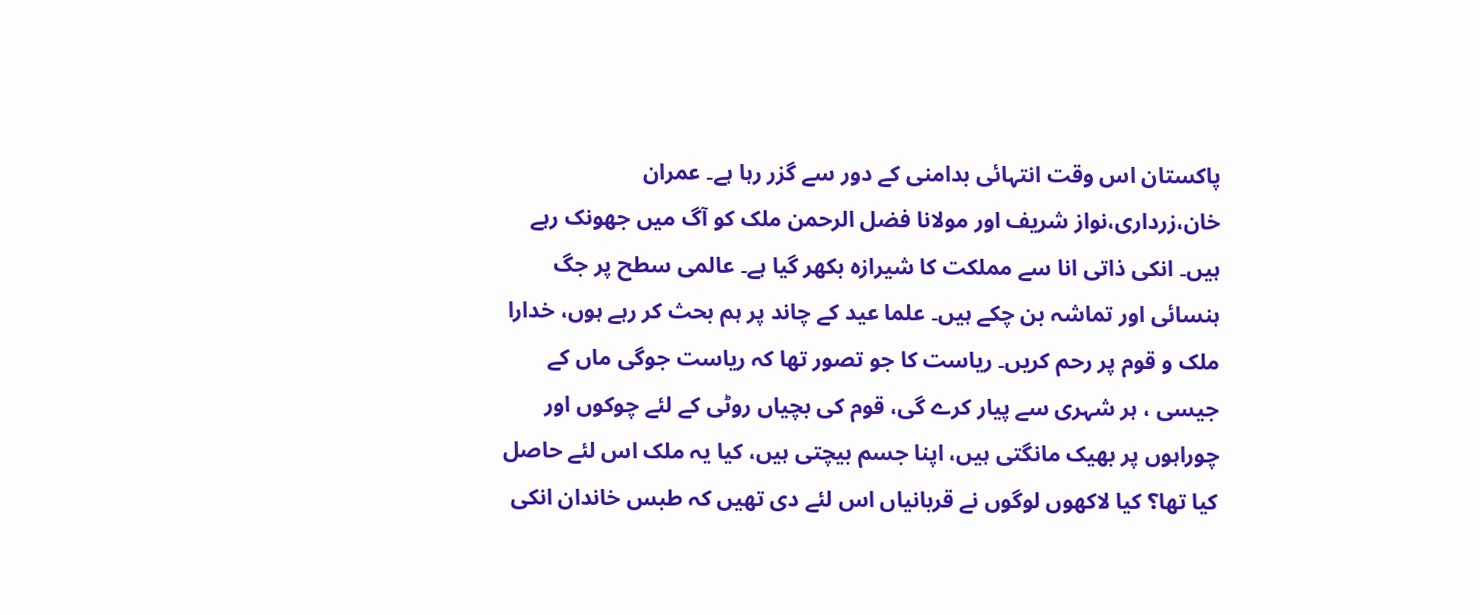پاکستان اس وقت انتہائی بدامنی کے دور سے گزر رہا ہے۔ عمران خان،زرداری،نواز شریف اور مولانا فضل الرحمن ملک کو آگ میں جھونک رہے ہیں۔ انکی ذاتی انا سے مملکت کا شیرازہ بکھر گیا ہے۔ عالمی سطح پر جگ ہنسائی اور تماشہ بن چکے ہیں۔ علما عید کے چاند پر ہم بحث کر رہے ہوں، خدارا ملک و قوم پر رحم کریں۔ ریاست کا جو تصور تھا کہ ریاست جوگی ماں کے جیسی ، ہر شہری سے پیار کرے گی، قوم کی بچیاں روٹی کے لئے چوکوں اور چوراہوں پر بھیک مانگتی ہیں، اپنا جسم بیچتی ہیں، کیا یہ ملک اس لئے حاصل کیا تھا؟ کیا لاکھوں لوگوں نے قربانیاں اس لئے دی تھیں کہ طبس خاندان انکی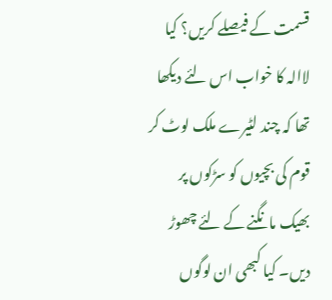قسمت کے فیصلے کریں؟ کیا لاالہ کا خواب اس لئے دیکھا تھا کہ چند لٹیرے ملک لوٹ کر قوم کی بچیوں کو سڑکوں پر بھیک مانگنے کے لئے چھوڑ دیں۔ کیا کبھی ان لوگوں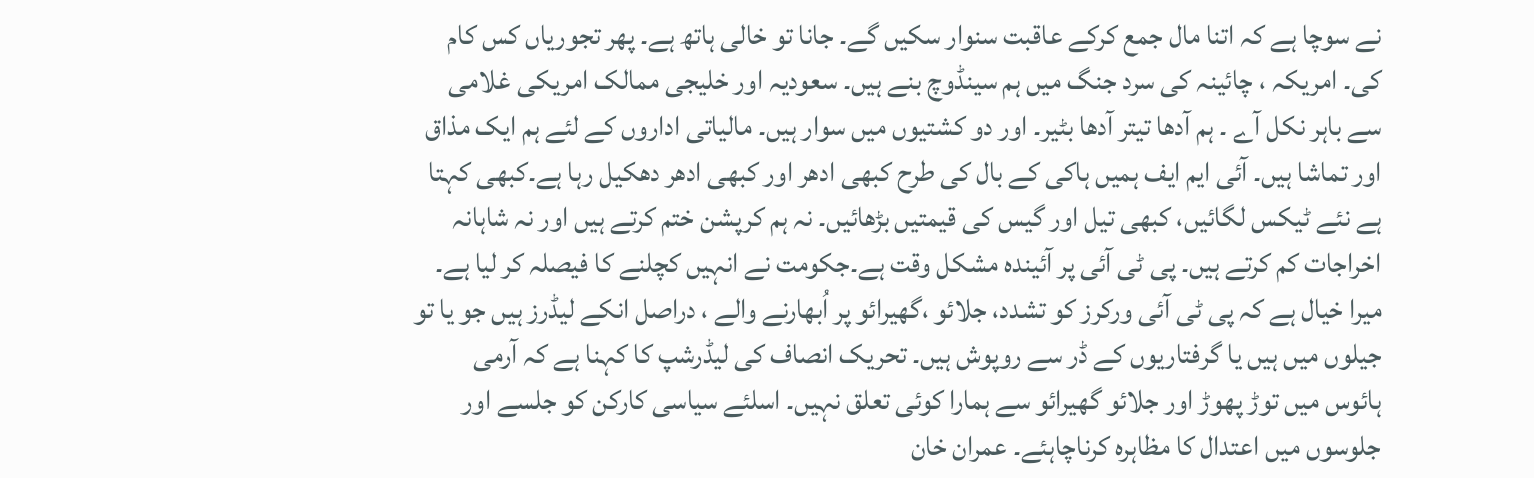نے سوچا ہے کہ اتنا مال جمع کرکے عاقبت سنوار سکیں گے۔ جانا تو خالی ہاتھ ہے۔ پھر تجوریاں کس کام کی۔ امریکہ ، چائینہ کی سرد جنگ میں ہم سینڈوچ بنے ہیں۔ سعودیہ اور خلیجی ممالک امریکی غلامی سے باہر نکل آے ۔ ہم آدھا تیتر آدھا بٹیر۔ اور دو کشتیوں میں سوار ہیں۔ مالیاتی اداروں کے لئے ہم ایک مذاق اور تماشا ہیں۔ آئی ایم ایف ہمیں ہاکی کے بال کی طرح کبھی ادھر اور کبھی ادھر دھکیل رہا ہے۔کبھی کہتا ہے نئے ٹیکس لگائیں، کبھی تیل اور گیس کی قیمتیں بڑھائیں۔ نہ ہم کرپشن ختم کرتے ہیں اور نہ شاہانہ اخراجات کم کرتے ہیں۔ پی ٹی آئی پر آئیندہ مشکل وقت ہے۔جکومت نے انہیں کچلنے کا فیصلہ کر لیا ہے۔ میرا خیال ہے کہ پی ٹی آئی ورکرز کو تشدد، جلائو ،گھیرائو پر اُبھارنے والے ، دراصل انکے لیڈرز ہیں جو یا تو جیلوں میں ہیں یا گرفتاریوں کے ڈر سے روپوش ہیں۔ تحریک انصاف کی لیڈرشپ کا کہنا ہے کہ آرمی ہائوس میں توڑ پھوڑ اور جلائو گھیرائو سے ہمارا کوئی تعلق نہیں۔ اسلئے سیاسی کارکن کو جلسے اور جلوسوں میں اعتدال کا مظاہرہ کرناچاہئے۔ عمران خان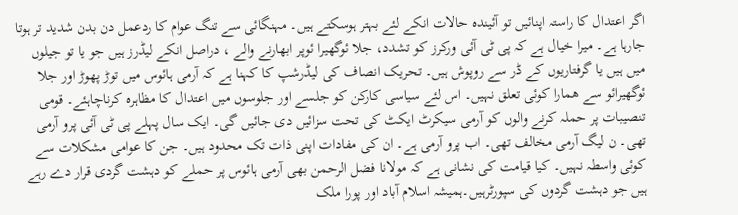اگر اعتدال کا راستہ اپنائیں تو آئیندہ حالات انکے لئے بہتر ہوسکتے ہیں۔ مہنگائی سے تنگ عوام کا ردعمل دن بدن شدید تر ہوتا جارہا ہے۔ میرا خیال ہے کہ پی ٹی آئی ورکرز کو تشدد، جلا ئوگھیرا ئوپر ابھارنے والے ، دراصل انکے لیڈرز ہیں جو یا تو جیلوں میں ہیں یا گرفتاریوں کے ڈر سے روپوش ہیں۔ تحریک انصاف کی لیڈرشپ کا کہنا ہے کہ آرمی ہائوس میں توڑ پھوڑ اور جلا ئوگھیرائو سے ھمارا کوئی تعلق نہیں۔ اس لئے سیاسی کارکن کو جلسے اور جلوسوں میں اعتدال کا مظاہرہ کرناچاہئے۔ قومی تنصیبات پر حملہ کرنے والوں کو آرمی سیکرٹ ایکٹ کی تحت سزائیں دی جائیں گی۔ ایک سال پہلے پی ٹی آئی پرو آرمی تھی۔ ن لیگ آرمی مخالف تھی۔ اب پرو آرمی ہے۔ ان کی مفادات اپنی ذات تک محدود ہیں۔ جن کا عوامی مشکلات سے کوئی واسطہ نہیں۔ کیا قیامت کی نشانی ہے کہ مولانا فضل الرحمن بھی آرمی ہائوس پر حملے کو دہشت گردی قرار دے رہے ہیں جو دہشت گردوں کی سپورٹرہیں۔ہمیشہ اسلام آباد اور پورا ملک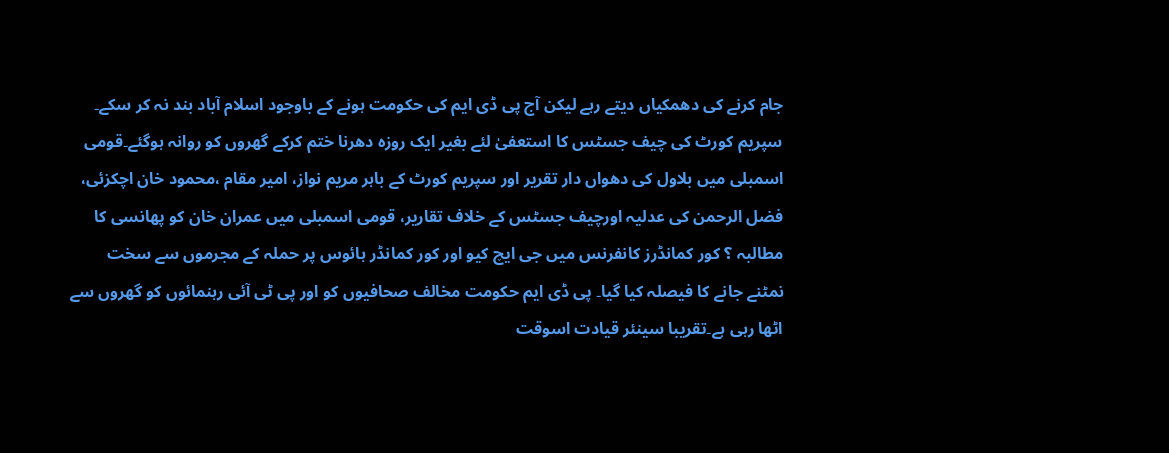جام کرنے کی دھمکیاں دیتے رہے لیکن آج پی ڈی ایم کی حکومت ہونے کے باوجود اسلام آباد بند نہ کر سکے۔ سپریم کورٹ کی چیف جسٹس کا استعفیٰ لئے بغیر ایک روزہ دھرنا ختم کرکے گھروں کو روانہ ہوگئے۔قومی اسمبلی میں بلاول کی دھواں دار تقریر اور سپریم کورٹ کے باہر مریم نواز، امیر مقام ،محمود خان اچکزئی، فضل الرحمن کی عدلیہ اورچیف جسٹس کے خلاف تقاریر، قومی اسمبلی میں عمران خان کو پھانسی کا مطالبہ ؟ کور کمانڈرز کانفرنس میں جی ایچ کیو اور کور کمانڈر ہائوس پر حملہ کے مجرموں سے سخت نمٹنے جانے کا فیصلہ کیا گیا۔ پی ڈی ایم حکومت مخالف صحافیوں کو اور پی ٹی آئی رہنمائوں کو گھروں سے اٹھا رہی ہے۔تقریبا سینئر قیادت اسوقت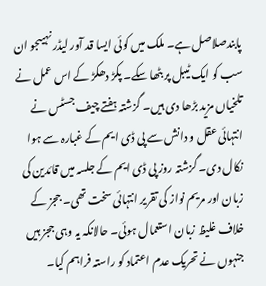پابندصلاصل ہے۔ ملک میں کوئی ایسا قد آور لیڈر نہیںجو ان سب کو ایک ٹیبل پر بٹھا سکے۔ پکڑ دھکڑ کے اس عمل نے تلخیاں مزید بڑھا دی ہیں۔ گزشتہ ہفتے چیف جسٹس نے انتہائی عقل و دانش سے پی ڈی ایم کے غبارہ سے ہوا نکال دی۔ گزشتہ روز پی ڈی ایم کے جلسہ میں قائدین کی زبان اور مریم نواز کی تقریر انتہائی سخت تھی۔ ججز کے خلاف غلیظ زبان استعمال ہوئی۔ حالانکہ یہ وہی ججز ہیں جنہوں نے تحریک عدم اعتماد کو راستہ فراہم کیا۔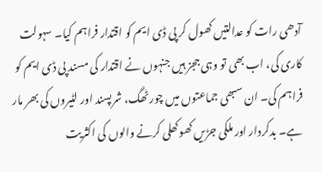آدھی رات کو عدالتیں کھول کر پی ڈی ایم کو اقتدار فراہم کیا۔ سہولت کاری کی، اب بھی تو وہی ججز ہیں جنہوں نے اقتدار کی مسند پی ڈی ایم کو فراہم کی۔ ان سبھی جماعتوں میں چور ٹھگ، شرپسند اور لٹیروں کی بھر مار ہے۔ بدکردار اور ملکی جڑیں کھوکھلی کرنے والوں کی اکثریت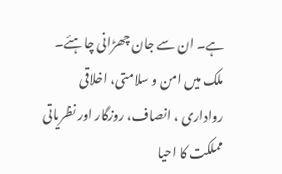ہے۔ ان سے جان چھڑانی چاہئے۔ ملک میں امن و سلامتی، اخلاقی رواداری ، انصاف، روزگار اور نظریاتی مملکت کا احیا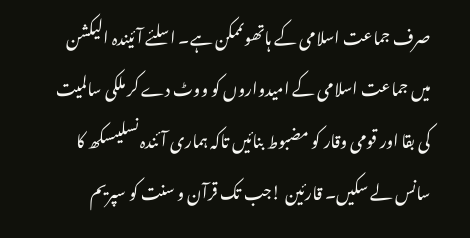صرف جماعت اسلامی کے ہاتھوںممکن ہے۔ اسلئے آئیندہ الیکشن میں جماعت اسلامی کے امیدواروں کو ووٹ دے کر ملکی سالمیت کی بقا اور قومی وقار کو مضبوط بنائیں تاکہ ہماری آئندہ نسلیںسکھ کا سانس لے سکیں۔ قارئین !جب تک قرآن و سنت کو سپریم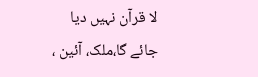لا قرآن نہیں دیا جائے گا،ملک، آئین ،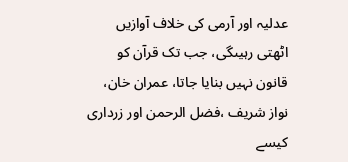عدلیہ اور آرمی کی خلاف آوازیں اٹھتی رہیںگی، جب تک قرآن کو قانون نہیں بنایا جاتا، عمران خان، نواز شریف ،فضل الرحمن اور زرداری کیسے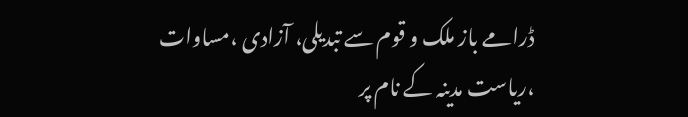ڈرامے باز ملک و قوم سے تبدیلی، آزادی ،مساوات ،ریاست مدینہ کے نام پر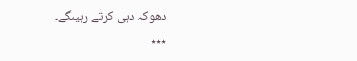دھوکہ دہی کرتے رہیںگے۔
٭٭٭